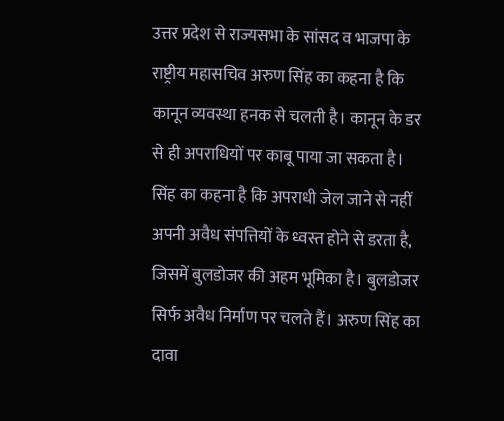उत्तर प्रदेश से राज्यसभा के सांसद व भाजपा के राष्ट्रीय महासचिव अरुण सिंह का कहना है कि कानून व्यवस्था हनक से चलती है। कानून के डर से ही अपराधियों पर काबू पाया जा सकता है। सिंह का कहना है कि अपराधी जेल जाने से नहीं अपनी अवैध संपत्तियों के ध्वस्त होने से डरता है, जिसमें बुलडोजर की अहम भूमिका है। बुलडोजर सिर्फ अवैध निर्माण पर चलते हैं। अरुण सिंह का दावा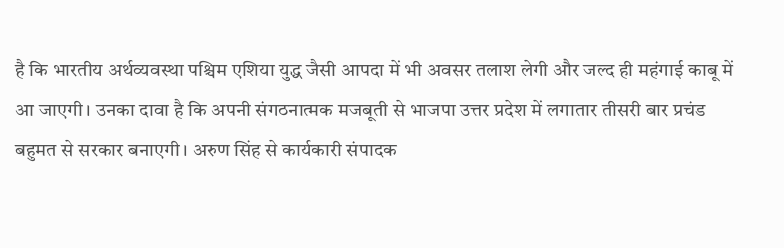है कि भारतीय अर्थव्यवस्था पश्चिम एशिया युद्ध जैसी आपदा में भी अवसर तलाश लेगी और जल्द ही महंगाई काबू में आ जाएगी। उनका दावा है कि अपनी संगठनात्मक मजबूती से भाजपा उत्तर प्रदेश में लगातार तीसरी बार प्रचंड बहुमत से सरकार बनाएगी। अरुण सिंह से कार्यकारी संपादक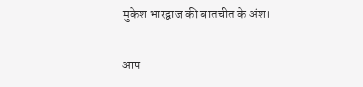मुकेश भारद्वाज की बातचीत के अंश।

आप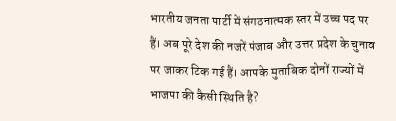भारतीय जनता पार्टी में संगठनात्मक स्तर में उच्च पद पर हैं। अब पूरे देश की नजरें पंजाब और उत्तर प्रदेश के चुनाव पर जाकर टिक गई हैं। आपके मुताबिक दोनों राज्यों में भाजपा की कैसी स्थिति है?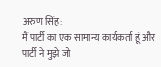अरुण सिंह:
मैं पार्टी का एक सामान्य कार्यकर्ता हूं और पार्टी ने मुझे जो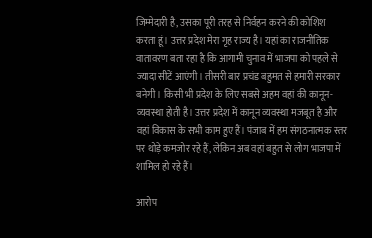जिम्मेदारी है, उसका पूरी तरह से निर्वहन करने की कोशिश करता हूं। उत्तर प्रदेश मेरा गृह राज्य है। यहां का राजनीतिक वातावरण बता रहा है कि आगामी चुनाव में भाजपा को पहले से ज्यादा सीटें आएंगी। तीसरी बार प्रचंड बहुमत से हमारी सरकार बनेगी। किसी भी प्रदेश के लिए सबसे अहम वहां की कानून-व्यवस्था होती है। उत्तर प्रदेश में कानून व्यवस्था मजबूत है और वहां विकास के सभी काम हुए हैं। पंजाब में हम संगठनात्मक स्तर पर थोड़े कमजोर रहे हैं, लेकिन अब वहां बहुत से लोग भाजपा में शामिल हो रहे हैं।

आरोप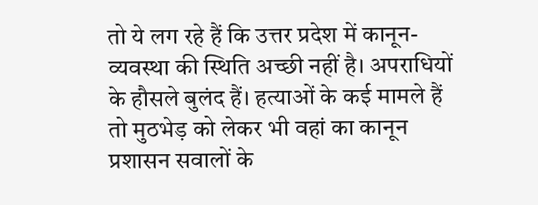तो ये लग रहे हैं कि उत्तर प्रदेश में कानून-व्यवस्था की स्थिति अच्छी नहीं है। अपराधियों के हौसले बुलंद हैं। हत्याओं के कई मामले हैं तो मुठभेड़ को लेकर भी वहां का कानून प्रशासन सवालों के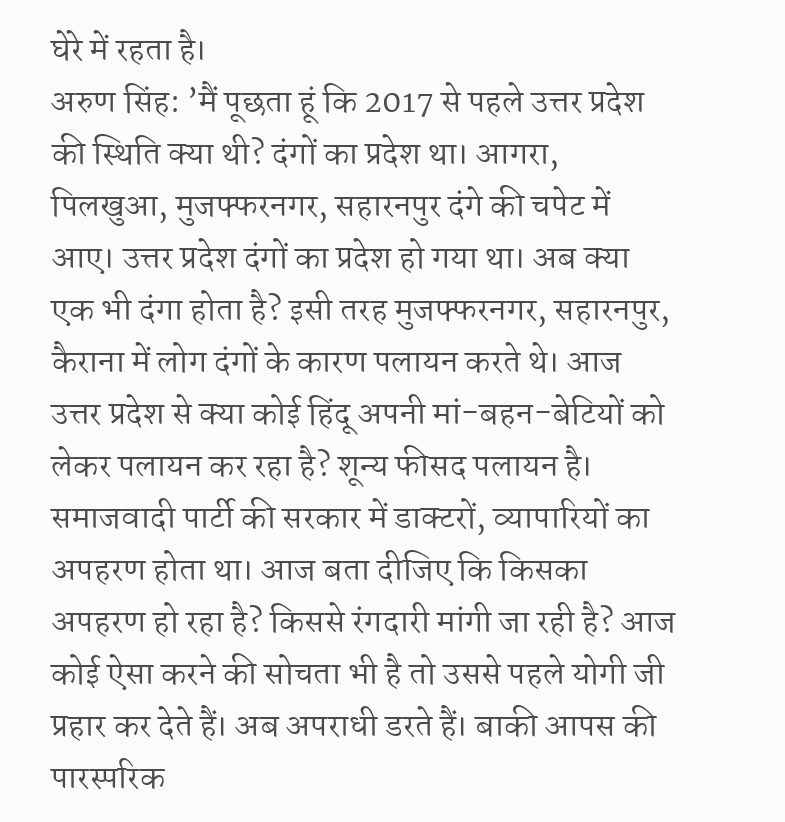घेरे में रहता है।
अरुण सिंह: ’मैं पूछता हूं कि 2017 से पहले उत्तर प्रदेश की स्थिति क्या थी? दंगों का प्रदेश था। आगरा, पिलखुआ, मुजफ्फरनगर, सहारनपुर दंगे की चपेट में आए। उत्तर प्रदेश दंगों का प्रदेश हो गया था। अब क्या एक भी दंगा होता है? इसी तरह मुजफ्फरनगर, सहारनपुर, कैराना में लोग दंगों के कारण पलायन करते थे। आज उत्तर प्रदेश से क्या कोई हिंदू अपनी मां-बहन-बेटियों को लेकर पलायन कर रहा है? शून्य फीसद पलायन है। समाजवादी पार्टी की सरकार में डाक्टरों, व्यापारियों का अपहरण होता था। आज बता दीजिए कि किसका अपहरण हो रहा है? किससे रंगदारी मांगी जा रही है? आज कोई ऐसा करने की सोचता भी है तो उससे पहले योगी जी प्रहार कर देते हैं। अब अपराधी डरते हैं। बाकी आपस की पारस्परिक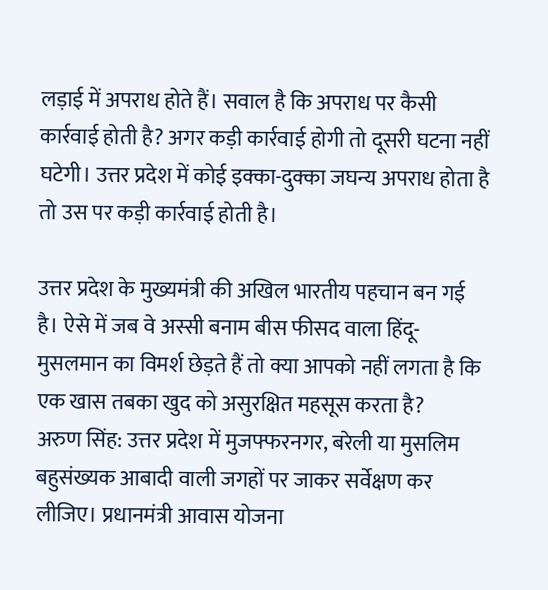लड़ाई में अपराध होते हैं। सवाल है कि अपराध पर कैसी कार्रवाई होती है? अगर कड़ी कार्रवाई होगी तो दूसरी घटना नहीं घटेगी। उत्तर प्रदेश में कोई इक्का-दुक्का जघन्य अपराध होता है तो उस पर कड़ी कार्रवाई होती है।

उत्तर प्रदेश के मुख्यमंत्री की अखिल भारतीय पहचान बन गई है। ऐसे में जब वे अस्सी बनाम बीस फीसद वाला हिंदू-मुसलमान का विमर्श छेड़ते हैं तो क्या आपको नहीं लगता है कि एक खास तबका खुद को असुरक्षित महसूस करता है?
अरुण सिंह: उत्तर प्रदेश में मुजफ्फरनगर, बरेली या मुसलिम बहुसंख्यक आबादी वाली जगहों पर जाकर सर्वेक्षण कर लीजिए। प्रधानमंत्री आवास योजना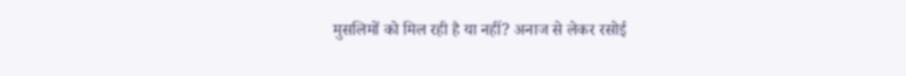मुसलिमों को मिल रही है या नहीं? अनाज से लेकर रसोई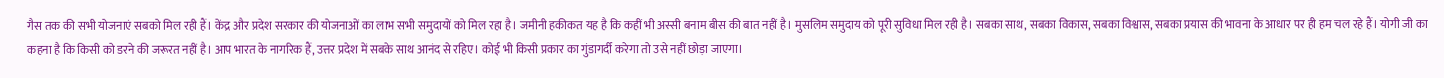गैस तक की सभी योजनाएं सबको मिल रही हैं। केंद्र और प्रदेश सरकार की योजनाओं का लाभ सभी समुदायों को मिल रहा है। जमीनी हकीकत यह है कि कहीं भी अस्सी बनाम बीस की बात नहीं है। मुसलिम समुदाय को पूरी सुविधा मिल रही है। सबका साथ, सबका विकास, सबका विश्वास, सबका प्रयास की भावना के आधार पर ही हम चल रहे हैं। योगी जी का कहना है कि किसी को डरने की जरूरत नहीं है। आप भारत के नागरिक हैं, उत्तर प्रदेश में सबके साथ आनंद से रहिए। कोई भी किसी प्रकार का गुंडागर्दी करेगा तो उसे नहीं छोड़ा जाएगा।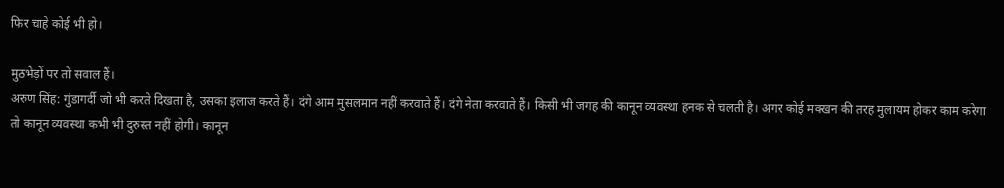फिर चाहे कोई भी हो।

मुठभेड़ों पर तो सवाल हैं।
अरुण सिंह: गुंडागर्दी जो भी करते दिखता है, उसका इलाज करते हैं। दंगे आम मुसलमान नहीं करवाते हैं। दंगे नेता करवाते हैं। किसी भी जगह की कानून व्यवस्था हनक से चलती है। अगर कोई मक्खन की तरह मुलायम होकर काम करेगा तो कानून व्यवस्था कभी भी दुरुस्त नहीं होगी। कानून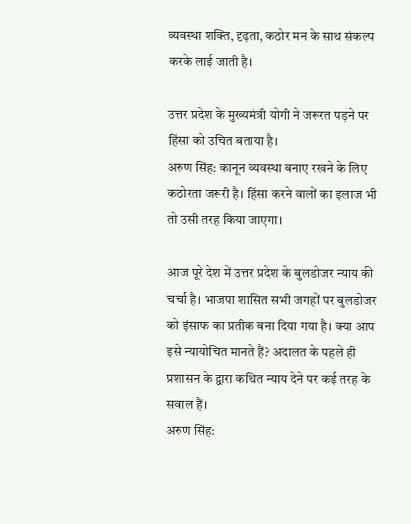व्यवस्था शक्ति, दृढ़ता, कठोर मन के साथ संकल्प करके लाई जाती है।

उत्तर प्रदेश के मुख्यमंत्री योगी ने जरूरत पड़ने पर हिंसा को उचित बताया है।
अरुण सिंह: कानून व्यवस्था बनाए रखने के लिए कठोरता जरूरी है। हिंसा करने वालों का इलाज भी तो उसी तरह किया जाएगा।

आज पूरे देश में उत्तर प्रदेश के बुलडोजर न्याय की चर्चा है। भाजपा शासित सभी जगहों पर बुलडोजर को इंसाफ का प्रतीक बना दिया गया है। क्या आप इसे न्यायोचित मानते हैं? अदालत के पहले ही प्रशासन के द्वारा कथित न्याय देने पर कई तरह के सवाल हैं।
अरुण सिंह: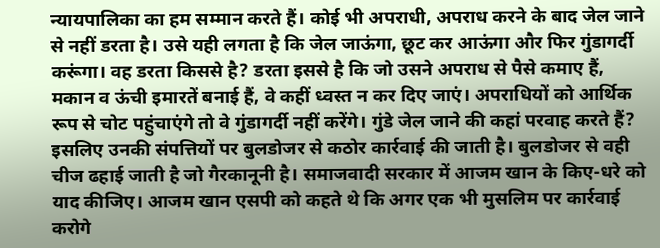न्यायपालिका का हम सम्मान करते हैं। कोई भी अपराधी, अपराध करने के बाद जेल जाने से नहीं डरता है। उसे यही लगता है कि जेल जाऊंगा, छूट कर आऊंगा और फिर गुंडागर्दी करूंगा। वह डरता किससे है? डरता इससे है कि जो उसने अपराध से पैसे कमाए हैं, मकान व ऊंची इमारतें बनाई हैं, वे कहीं ध्वस्त न कर दिए जाएं। अपराधियों को आर्थिक रूप से चोट पहुंचाएंगे तो वे गुंडागर्दी नहीं करेंगे। गुंडे जेल जाने की कहां परवाह करते हैं? इसलिए उनकी संपत्तियों पर बुलडोजर से कठोर कार्रवाई की जाती है। बुलडोजर से वही चीज ढहाई जाती है जो गैरकानूनी है। समाजवादी सरकार में आजम खान के किए-धरे को याद कीजिए। आजम खान एसपी को कहते थे कि अगर एक भी मुसलिम पर कार्रवाई करोगे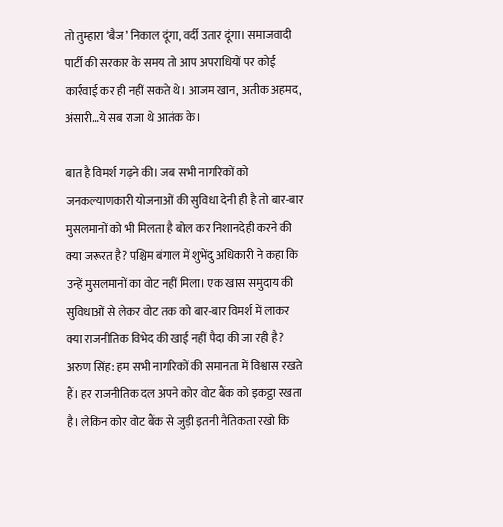तो तुम्हारा ‘बैज’ निकाल दूंगा, वर्दी उतार दूंगा। समाजवादी पार्टी की सरकार के समय तो आप अपराधियों पर कोई कार्रवाई कर ही नहीं सकते थे। आजम खान, अतीक अहमद, अंसारी…ये सब राजा थे आतंक के।

बात है विमर्श गढ़ने की। जब सभी नागरिकों को जनकल्याणकारी योजनाओं की सुविधा देनी ही है तो बार-बार मुसलमानों को भी मिलता है बोल कर निशानदेही करने की क्या जरूरत है? पश्चिम बंगाल में शुभेंदु अधिकारी ने कहा कि उन्हें मुसलमानों का वोट नहीं मिला। एक खास समुदाय की सुविधाओं से लेकर वोट तक को बार-बार विमर्श में लाकर क्या राजनीतिक विभेद की खाई नहीं पैदा की जा रही है?
अरुण सिंह: हम सभी नागरिकों की समानता में विश्वास रखते हैं। हर राजनीतिक दल अपने कोर वोट बैंक को इकट्ठा रखता है। लेकिन कोर वोट बैंक से जुड़ी इतनी नैतिकता रखो कि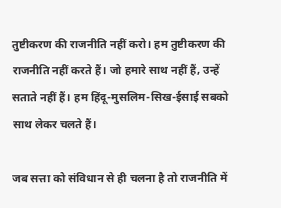तुष्टीकरण की राजनीति नहीं करो। हम तुष्टीकरण की राजनीति नहीं करते हैं। जो हमारे साथ नहीं हैं, उन्हें सताते नहीं हैं। हम हिंदू-मुसलिम-सिख-ईसाई सबको साथ लेकर चलते हैं।

जब सत्ता को संविधान से ही चलना है तो राजनीति में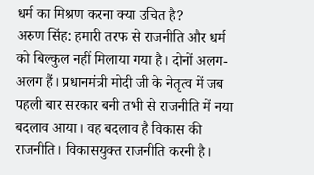धर्म का मिश्रण करना क्या उचित है?
अरुण सिंह: हमारी तरफ से राजनीति और धर्म को बिल्कुल नहीं मिलाया गया है। दोनों अलग-अलग हैं। प्रधानमंत्री मोदी जी के नेतृत्व में जब पहली बार सरकार बनी तभी से राजनीति में नया बदलाव आया। वह बदलाव है विकास की राजनीति। विकासयुक्त राजनीति करनी है।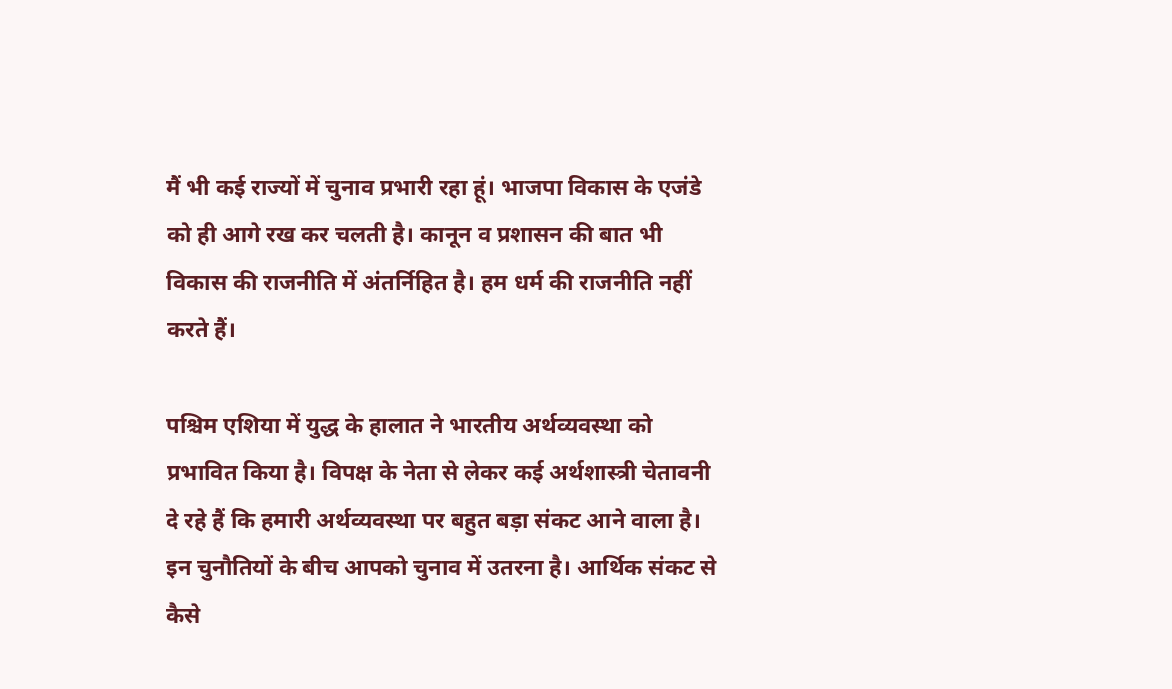मैं भी कई राज्यों में चुनाव प्रभारी रहा हूं। भाजपा विकास के एजंडे को ही आगे रख कर चलती है। कानून व प्रशासन की बात भी विकास की राजनीति में अंतर्निहित है। हम धर्म की राजनीति नहीं करते हैं।

पश्चिम एशिया में युद्ध के हालात ने भारतीय अर्थव्यवस्था को प्रभावित किया है। विपक्ष के नेता से लेकर कई अर्थशास्त्री चेतावनी दे रहे हैं कि हमारी अर्थव्यवस्था पर बहुत बड़ा संकट आने वाला है। इन चुनौतियों के बीच आपको चुनाव में उतरना है। आर्थिक संकट से कैसे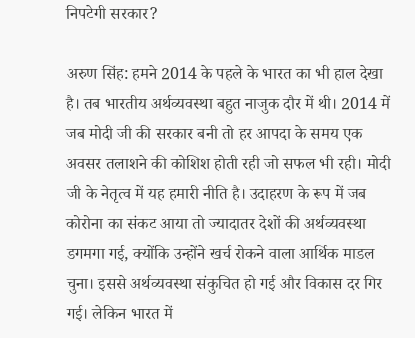निपटेगी सरकार?

अरुण सिंह: हमने 2014 के पहले के भारत का भी हाल देखा है। तब भारतीय अर्थव्यवस्था बहुत नाजुक दौर में थी। 2014 में जब मोदी जी की सरकार बनी तो हर आपदा के समय एक अवसर तलाशने की कोशिश होती रही जो सफल भी रही। मोदी जी के नेतृत्व में यह हमारी नीति है। उदाहरण के रूप में जब कोरोना का संकट आया तो ज्यादातर देशों की अर्थव्यवस्था डगमगा गई, क्योंकि उन्होंने खर्च रोकने वाला आर्थिक माडल चुना। इससे अर्थव्यवस्था संकुचित हो गई और विकास दर गिर गई। लेकिन भारत में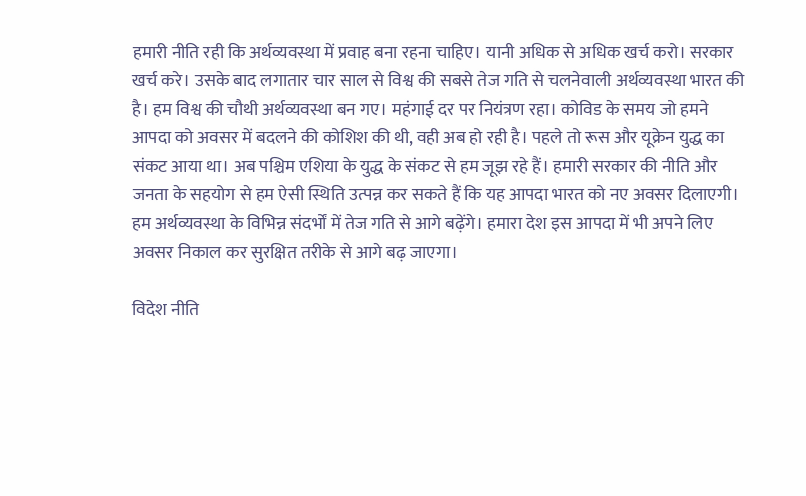हमारी नीति रही कि अर्थव्यवस्था में प्रवाह बना रहना चाहिए। यानी अधिक से अधिक खर्च करो। सरकार खर्च करे। उसके बाद लगातार चार साल से विश्व की सबसे तेज गति से चलनेवाली अर्थव्यवस्था भारत की है। हम विश्व की चौथी अर्थव्यवस्था बन गए। महंगाई दर पर नियंत्रण रहा। कोविड के समय जो हमने आपदा को अवसर में बदलने की कोशिश की थी, वही अब हो रही है। पहले तो रूस और यूक्रेन युद्ध का संकट आया था। अब पश्चिम एशिया के युद्ध के संकट से हम जूझ रहे हैं। हमारी सरकार की नीति और जनता के सहयोग से हम ऐसी स्थिति उत्पन्न कर सकते हैं कि यह आपदा भारत को नए अवसर दिलाएगी। हम अर्थव्यवस्था के विभिन्न संदर्भों में तेज गति से आगे बढ़ेंगे। हमारा देश इस आपदा में भी अपने लिए अवसर निकाल कर सुरक्षित तरीके से आगे बढ़ जाएगा।

विदेश नीति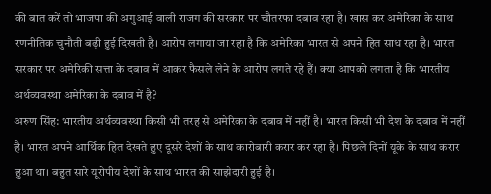की बात करें तो भाजपा की अगुआई वाली राजग की सरकार पर चौतरफा दबाव रहा है। खास कर अमेरिका के साथ रणनीतिक चुनौती बढ़ी हुई दिखती है। आरोप लगाया जा रहा है कि अमेरिका भारत से अपने हित साध रहा है। भारत सरकार पर अमेरिकी सत्ता के दबाव में आकर फैसले लेने के आरोप लगते रहे हैं। क्या आपको लगता है कि भारतीय अर्थव्यवस्था अमेरिका के दबाव में है?
अरुण सिंह: भारतीय अर्थव्यवस्था किसी भी तरह से अमेरिका के दबाव में नहीं है। भारत किसी भी देश के दबाव में नहीं है। भारत अपने आर्थिक हित देखते हुए दूसरे देशों के साथ कारोबारी करार कर रहा है। पिछले दिनों यूके के साथ करार हुआ था। बहुत सारे यूरोपीय देशों के साथ भारत की साझेदारी हुई है।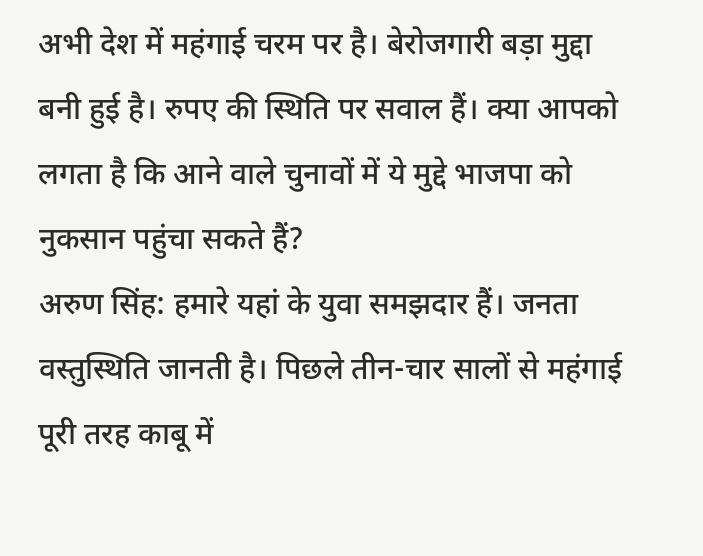अभी देश में महंगाई चरम पर है। बेरोजगारी बड़ा मुद्दा बनी हुई है। रुपए की स्थिति पर सवाल हैं। क्या आपको लगता है कि आने वाले चुनावों में ये मुद्दे भाजपा को नुकसान पहुंचा सकते हैं?
अरुण सिंह: हमारे यहां के युवा समझदार हैं। जनता वस्तुस्थिति जानती है। पिछले तीन-चार सालों से महंगाई पूरी तरह काबू में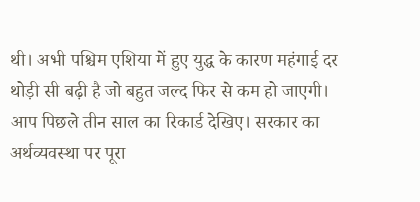थी। अभी पश्चिम एशिया में हुए युद्ध के कारण महंगाई दर थोड़ी सी बढ़ी है जो बहुत जल्द फिर से कम हो जाएगी। आप पिछले तीन साल का रिकार्ड देखिए। सरकार का अर्थव्यवस्था पर पूरा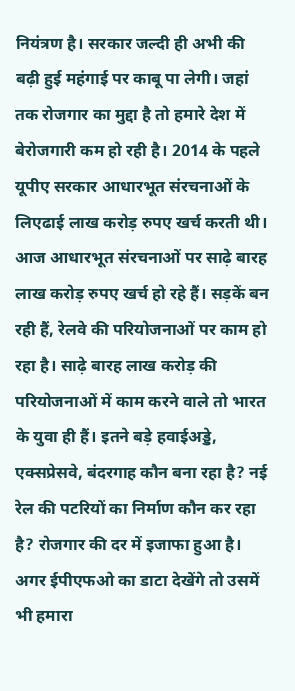नियंत्रण है। सरकार जल्दी ही अभी की बढ़ी हुई महंगाई पर काबू पा लेगी। जहां तक रोजगार का मुद्दा है तो हमारे देश में बेरोजगारी कम हो रही है। 2014 के पहले यूपीए सरकार आधारभूत संरचनाओं के लिएढाई लाख करोड़ रुपए खर्च करती थी। आज आधारभूत संरचनाओं पर साढ़े बारह लाख करोड़ रुपए खर्च हो रहे हैं। सड़कें बन रही हैं, रेलवे की परियोजनाओं पर काम हो रहा है। साढ़े बारह लाख करोड़ की परियोजनाओं में काम करने वाले तो भारत के युवा ही हैं। इतने बड़े हवाईअड्डे, एक्सप्रेसवे, बंदरगाह कौन बना रहा है? नई रेल की पटरियों का निर्माण कौन कर रहा है? रोजगार की दर में इजाफा हुआ है। अगर ईपीएफओ का डाटा देखेंगे तो उसमें भी हमारा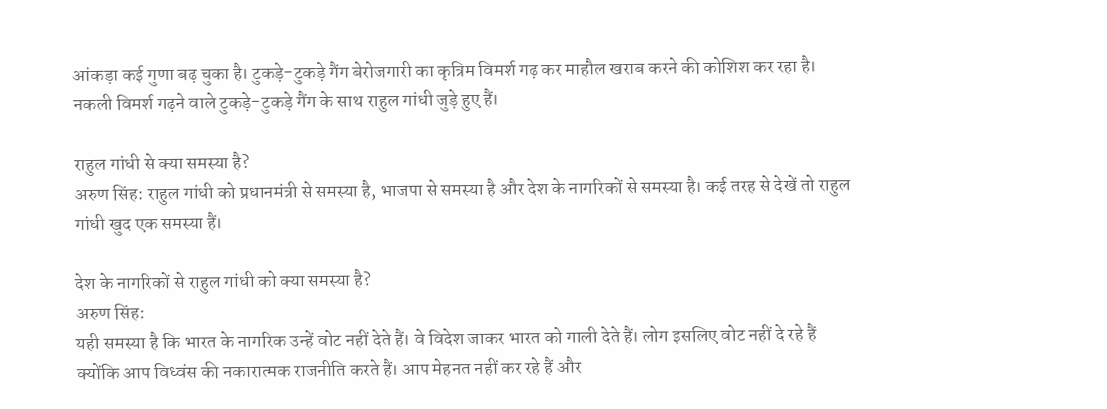आंकड़ा कई गुणा बढ़ चुका है। टुकड़े-टुकड़े गैंग बेरोजगारी का कृत्रिम विमर्श गढ़ कर माहौल खराब करने की कोशिश कर रहा है। नकली विमर्श गढ़ने वाले टुकड़े-टुकड़े गैंग के साथ राहुल गांधी जुड़े हुए हैं।

राहुल गांधी से क्या समस्या है?
अरुण सिंह: राहुल गांधी को प्रधानमंत्री से समस्या है, भाजपा से समस्या है और देश के नागरिकों से समस्या है। कई तरह से देखें तो राहुल गांधी खुद एक समस्या हैं।

देश के नागरिकों से राहुल गांधी को क्या समस्या है?
अरुण सिंह:
यही समस्या है कि भारत के नागरिक उन्हें वोट नहीं देते हैं। वे विदेश जाकर भारत को गाली देते हैं। लोग इसलिए वोट नहीं दे रहे हैं क्योंकि आप विध्वंस की नकारात्मक राजनीति करते हैं। आप मेहनत नहीं कर रहे हैं और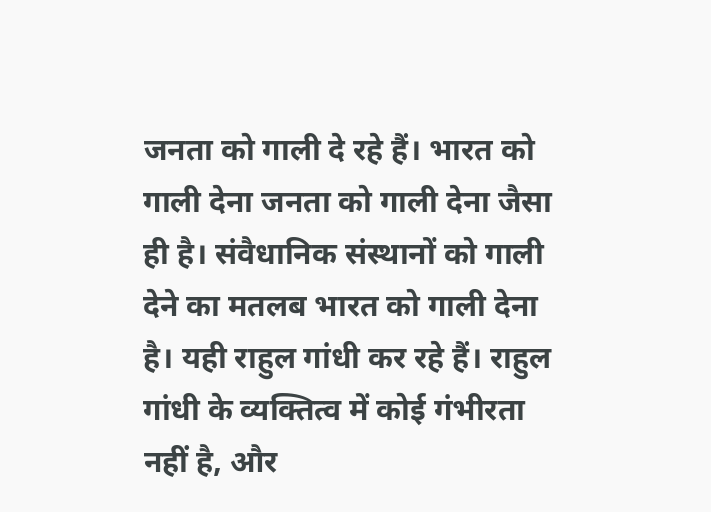जनता को गाली दे रहे हैं। भारत को गाली देना जनता को गाली देना जैसा ही है। संवैधानिक संस्थानों को गाली देने का मतलब भारत को गाली देना है। यही राहुल गांधी कर रहे हैं। राहुल गांधी के व्यक्तित्व में कोई गंभीरता नहीं है, और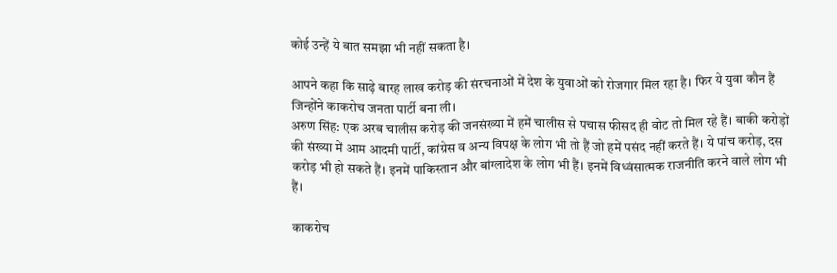कोई उन्हें ये बात समझा भी नहीं सकता है।

आपने कहा कि साढ़े बारह लाख करोड़ की संरचनाओं में देश के युवाओं को रोजगार मिल रहा है। फिर ये युवा कौन हैं जिन्होंने काकरोच जनता पार्टी बना ली।
अरुण सिंह: एक अरब चालीस करोड़ की जनसंख्या में हमें चालीस से पचास फीसद ही वोट तो मिल रहे हैं। बाकी करोड़ों की संख्या में आम आदमी पार्टी, कांग्रेस व अन्य विपक्ष के लोग भी तो हैं जो हमें पसंद नहीं करते हैं। ये पांच करोड़, दस करोड़ भी हो सकते हैं। इनमें पाकिस्तान और बांग्लादेश के लोग भी हैं। इनमें विध्वंसात्मक राजनीति करने वाले लोग भी हैं।

काकरोच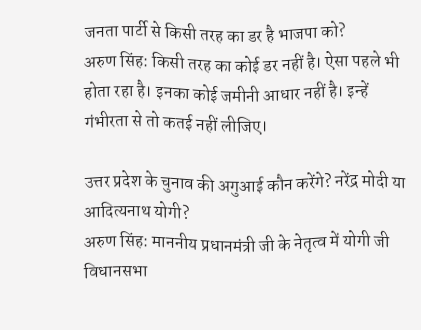जनता पार्टी से किसी तरह का डर है भाजपा को?
अरुण सिंह: किसी तरह का कोई डर नहीं है। ऐसा पहले भी होता रहा है। इनका कोई जमीनी आधार नहीं है। इन्हें गंभीरता से तो कतई नहीं लीजिए।

उत्तर प्रदेश के चुनाव की अगुआई कौन करेंगे? नरेंद्र मोदी या आदित्यनाथ योगी?
अरुण सिंह: माननीय प्रधानमंत्री जी के नेतृत्व में योगी जी विधानसभा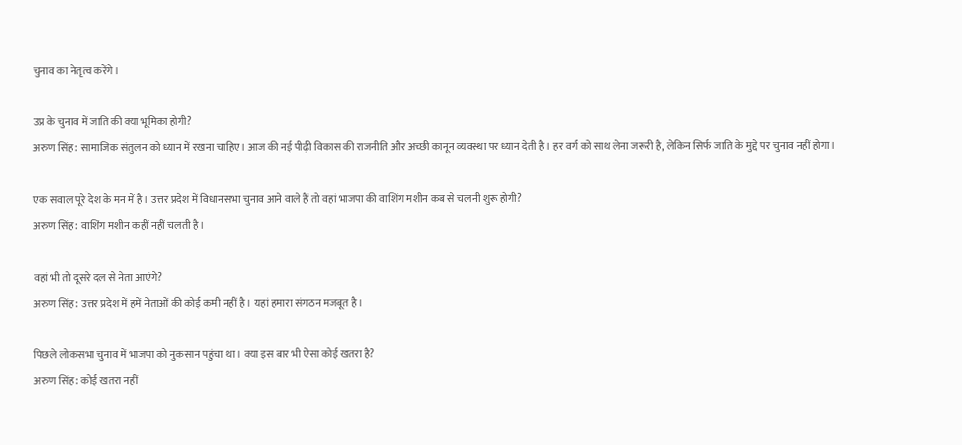चुनाव का नेतृत्व करेंगे।

उप्र के चुनाव में जाति की क्या भूमिका होगी?
अरुण सिंह: सामाजिक संतुलन को ध्यान में रखना चाहिए। आज की नई पीढ़ी विकास की राजनीति और अच्छी कानून व्यवस्था पर ध्यान देती है। हर वर्ग को साथ लेना जरूरी है, लेकिन सिर्फ जाति के मुद्दे पर चुनाव नहीं होगा।

एक सवाल पूरे देश के मन में है। उत्तर प्रदेश में विधानसभा चुनाव आने वाले हैं तो वहां भाजपा की वाशिंग मशीन कब से चलनी शुरू होगी?
अरुण सिंह: वाशिंग मशीन कहीं नहीं चलती है।

वहां भी तो दूसरे दल से नेता आएंगे?
अरुण सिंह: उत्तर प्रदेश में हमें नेताओं की कोई कमी नहीं है। यहां हमारा संगठन मजबूत है।

पिछले लोकसभा चुनाव में भाजपा को नुकसान पहुंचा था। क्या इस बार भी ऐसा कोई खतरा है?
अरुण सिंह: कोई खतरा नहीं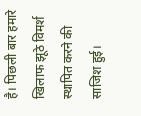है। पिछली बार हमारे खिलाफ झूठे विमर्श स्थापित करने की साजिश हुई।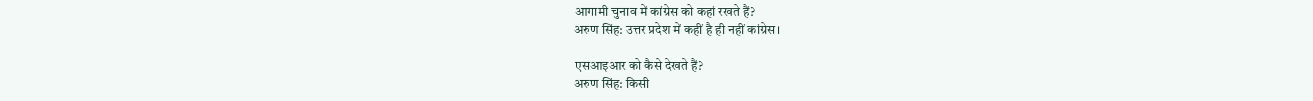आगामी चुनाव में कांग्रेस को कहां रखते हैं?
अरुण सिंह: उत्तर प्रदेश में कहीं है ही नहीं कांग्रेस।

एसआइआर को कैसे देखते हैं?
अरुण सिंह: किसी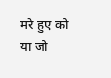मरे हुए को या जो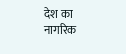देश का नागरिक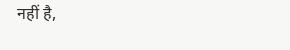नहीं है,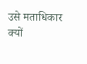उसे मताधिकार क्यों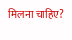मिलना चाहिए?